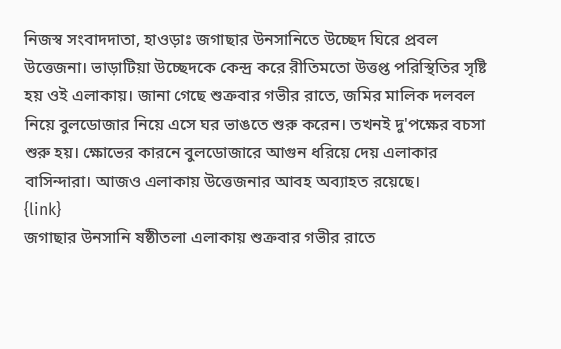নিজস্ব সংবাদদাতা, হাওড়াঃ জগাছার উনসানিতে উচ্ছেদ ঘিরে প্রবল উত্তেজনা। ভাড়াটিয়া উচ্ছেদকে কেন্দ্র করে রীতিমতো উত্তপ্ত পরিস্থিতির সৃষ্টি হয় ওই এলাকায়। জানা গেছে শুক্রবার গভীর রাতে, জমির মালিক দলবল নিয়ে বুলডোজার নিয়ে এসে ঘর ভাঙতে শুরু করেন। তখনই দু'পক্ষের বচসা শুরু হয়। ক্ষোভের কারনে বুলডোজারে আগুন ধরিয়ে দেয় এলাকার বাসিন্দারা। আজও এলাকায় উত্তেজনার আবহ অব্যাহত রয়েছে।
{link}
জগাছার উনসানি ষষ্ঠীতলা এলাকায় শুক্রবার গভীর রাতে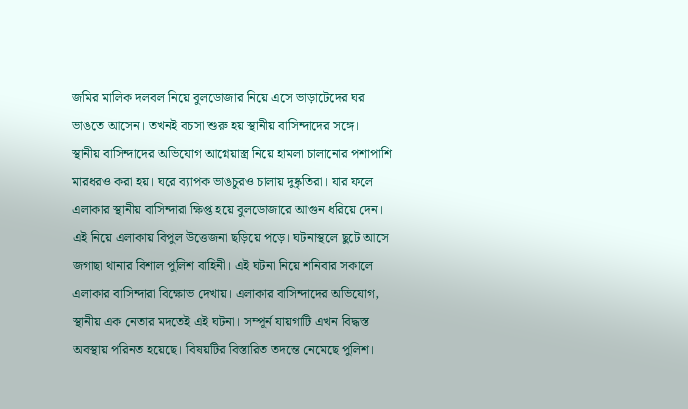জমির মালিক দলবল নিয়ে বুলডোজার নিয়ে এসে ভাড়াটেদের ঘর ভাঙতে আসেন। তখনই বচসা শুরু হয় স্থানীয় বাসিন্দাদের সঙ্গে। স্থানীয় বাসিন্দাদের অভিযোগ আগ্নেয়াস্ত্র নিয়ে হামলা চালানোর পশাপাশি মারধরও করা হয়। ঘরে ব্যাপক ভাঙচুরও চালায় দুষ্কৃতিরা। যার ফলে এলাকার স্থানীয় বাসিন্দারা ক্ষিপ্ত হয়ে বুলডোজারে আগুন ধরিয়ে দেন। এই নিয়ে এলাকায় বিপুল উত্তেজনা ছড়িয়ে পড়ে। ঘটনাস্থলে ছুটে আসে জগাছা থানার বিশাল পুলিশ বাহিনী। এই ঘটনা নিয়ে শনিবার সকালে এলাকার বাসিন্দারা বিক্ষোভ দেখায়। এলাকার বাসিন্দাদের অভিযোগ, স্থানীয় এক নেতার মদতেই এই ঘটনা। সম্পূর্ন যায়গাটি এখন বিদ্ধস্ত অবস্থায় পরিনত হয়েছে। বিষয়টির বিস্তারিত তদন্তে নেমেছে পুলিশ।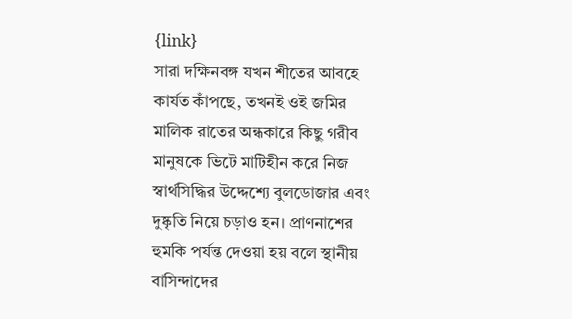{link}
সারা দক্ষিনবঙ্গ যখন শীতের আবহে কার্যত কাঁপছে, তখনই ওই জমির মালিক রাতের অন্ধকারে কিছু গরীব মানুষকে ভিটে মাটিহীন করে নিজ স্বার্থসিদ্ধির উদ্দেশ্যে বুলডোজার এবং দুষ্কৃতি নিয়ে চড়াও হন। প্রাণনাশের হুমকি পর্যন্ত দেওয়া হয় বলে স্থানীয় বাসিন্দাদের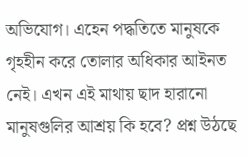অভিযোগ। এহেন পদ্ধতিতে মানুষকে গৃহহীন করে তোলার অধিকার আইনত নেই। এখন এই মাথায় ছাদ হারানো মানুষগুলির আশ্রয় কি হবে? প্রশ্ন উঠছে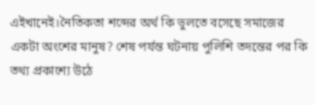এইখানেই।নৈতিকতা শব্দের অর্থ কি ভুলতে বসেছে সমাজের একটা অংশের মানুষ? শেষ পর্যন্ত ঘটনায় পুলিশি তদন্তের পর কি তথ্য প্রকাশ্যে উঠে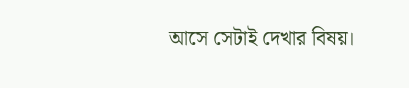আসে সেটাই দেখার বিষয়।